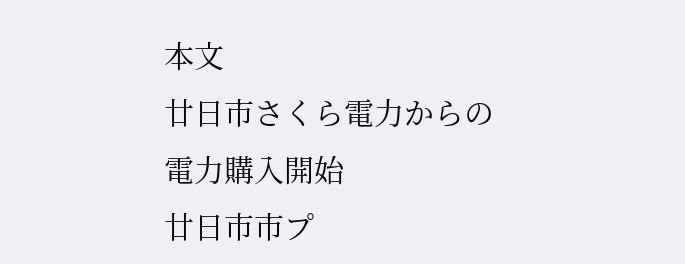本文
廿日市さくら電力からの電力購入開始
廿日市市プ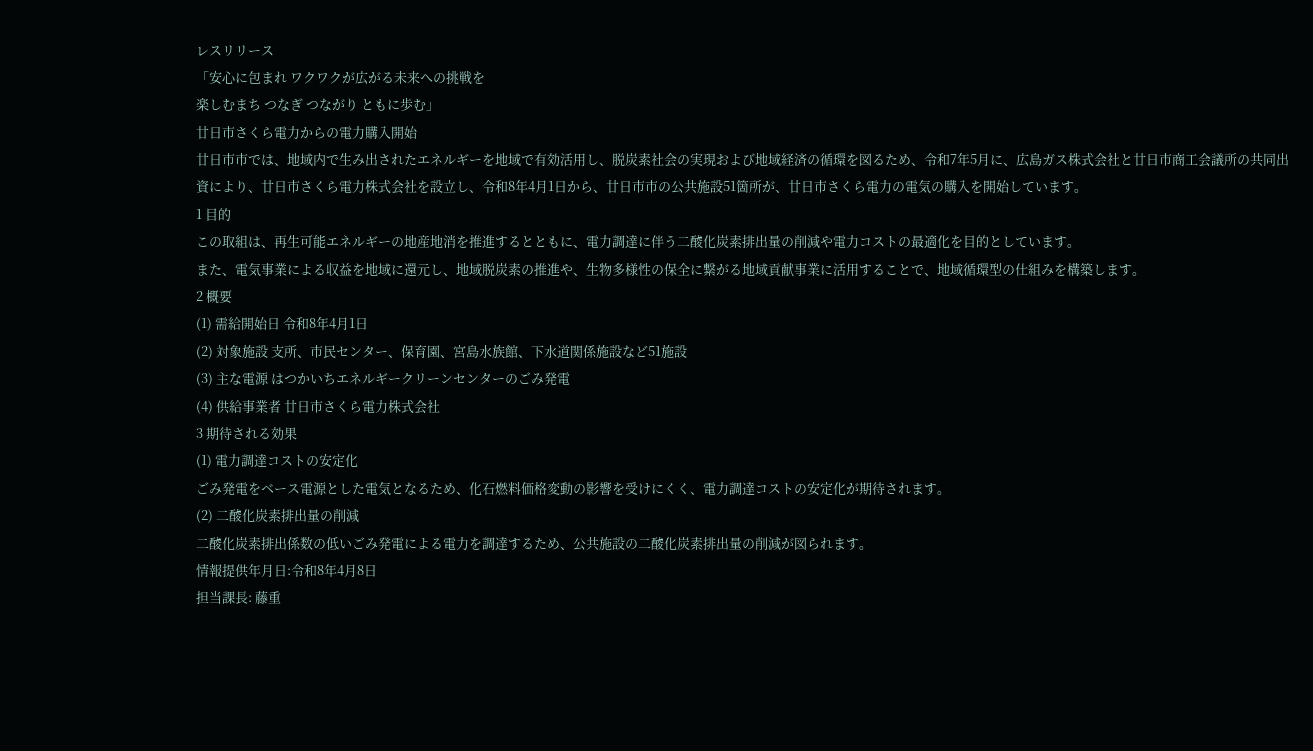レスリリース
「安心に包まれ ワクワクが広がる未来への挑戦を
楽しむまち つなぎ つながり ともに歩む」
廿日市さくら電力からの電力購入開始
廿日市市では、地域内で生み出されたエネルギーを地域で有効活用し、脱炭素社会の実現および地域経済の循環を図るため、令和7年5月に、広島ガス株式会社と廿日市商工会議所の共同出資により、廿日市さくら電力株式会社を設立し、令和8年4月1日から、廿日市市の公共施設51箇所が、廿日市さくら電力の電気の購入を開始しています。
1 目的
この取組は、再生可能エネルギーの地産地消を推進するとともに、電力調達に伴う二酸化炭素排出量の削減や電力コストの最適化を目的としています。
また、電気事業による収益を地域に還元し、地域脱炭素の推進や、生物多様性の保全に繋がる地域貢献事業に活用することで、地域循環型の仕組みを構築します。
2 概要
(1) 需給開始日 令和8年4月1日
(2) 対象施設 支所、市民センター、保育園、宮島水族館、下水道関係施設など51施設
(3) 主な電源 はつかいちエネルギークリーンセンターのごみ発電
(4) 供給事業者 廿日市さくら電力株式会社
3 期待される効果
(1) 電力調達コストの安定化
ごみ発電をベース電源とした電気となるため、化石燃料価格変動の影響を受けにくく、電力調達コストの安定化が期待されます。
(2) 二酸化炭素排出量の削減
二酸化炭素排出係数の低いごみ発電による電力を調達するため、公共施設の二酸化炭素排出量の削減が図られます。
情報提供年月日:令和8年4月8日
担当課長: 藤重